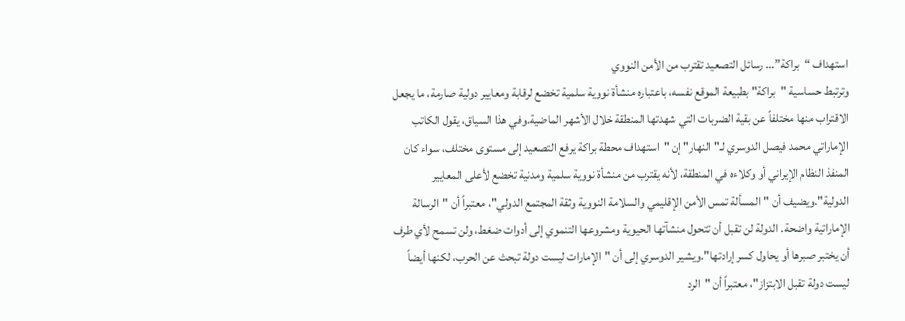استهداف “براكة”… رسائل التصعيد تقترب من الأمن النووي
وترتبط حساسية "براكة" بطبيعة الموقع نفسه، باعتباره منشأة نووية سلمية تخضع لرقابة ومعايير دولية صارمة، ما يجعل الاقتراب منها مختلفاً عن بقية الضربات التي شهدتها المنطقة خلال الأشهر الماضية.وفي هذا السياق، يقول الكاتب الإماراتي محمد فيصل الدوسري لـ"النهار" إن "استهداف محطة براكة يرفع التصعيد إلى مستوى مختلف، سواء كان المنفذ النظام الإيراني أو وكلاءه في المنطقة، لأنه يقترب من منشأة نووية سلمية ومدنية تخضع لأعلى المعايير الدولية".ويضيف أن "المسألة تمس الأمن الإقليمي والسلامة النووية وثقة المجتمع الدولي"، معتبراً أن "الرسالة الإماراتية واضحة. الدولة لن تقبل أن تتحول منشآتها الحيوية ومشروعها التنموي إلى أدوات ضغط، ولن تسمح لأي طرف أن يختبر صبرها أو يحاول كسر إرادتها".ويشير الدوسري إلى أن "الإمارات ليست دولة تبحث عن الحرب، لكنها أيضاً ليست دولة تقبل الابتزاز"، معتبراً أن "الرد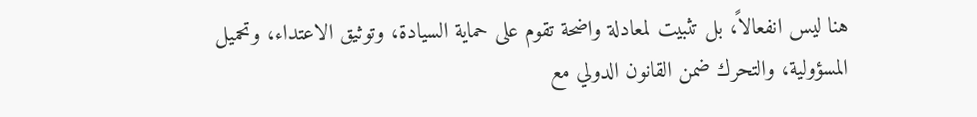هنا ليس انفعالاً، بل تثبيت لمعادلة واضحة تقوم على حماية السيادة، وتوثيق الاعتداء، وتحميل المسؤولية، والتحرك ضمن القانون الدولي مع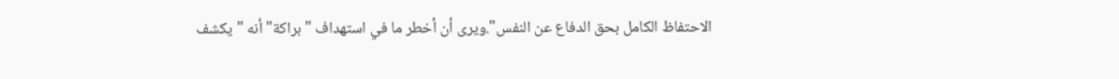الاحتفاظ الكامل بحق الدفاع عن النفس".ويرى أن أخطر ما في استهداف "براكة" أنه "يكشف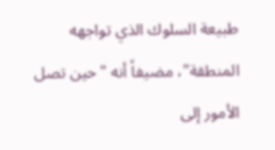طبيعة السلوك الذي تواجهه المنطقة"، مضيفاً أنه "حين تصل الأمور إلى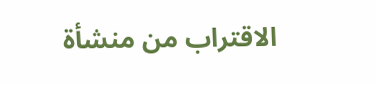الاقتراب من منشأة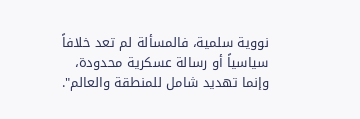نووية سلمية، فالمسألة لم تعد خلافاً سياسياً أو رسالة عسكرية محدودة، وإنما تهديد شامل للمنطقة والعالم".